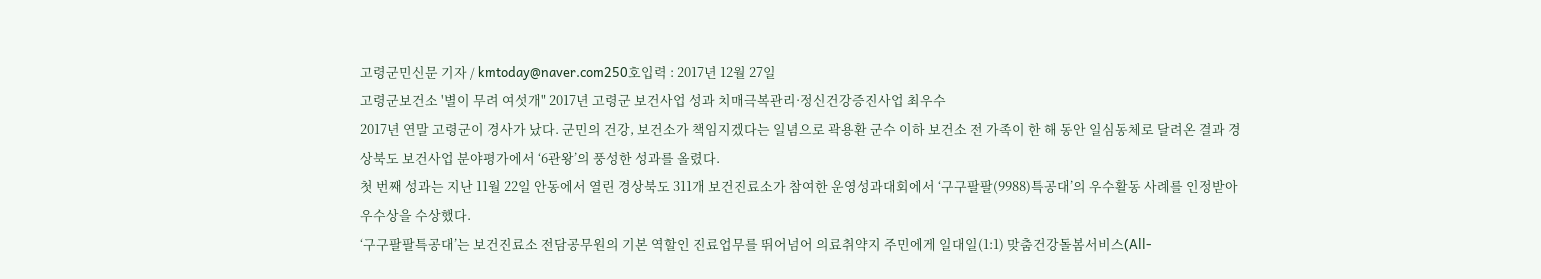고령군민신문 기자 / kmtoday@naver.com250호입력 : 2017년 12월 27일
고령군보건소 '별이 무려 여섯개" 2017년 고령군 보건사업 성과 치매극복관리·정신건강증진사업 최우수
2017년 연말 고령군이 경사가 났다. 군민의 건강, 보건소가 책임지겠다는 일념으로 곽용환 군수 이하 보건소 전 가족이 한 해 동안 일심동체로 달려온 결과 경상북도 보건사업 분야평가에서 ‘6관왕’의 풍성한 성과를 올렸다.
첫 번째 성과는 지난 11월 22일 안동에서 열린 경상북도 311개 보건진료소가 참여한 운영성과대회에서 ‘구구팔팔(9988)특공대’의 우수활동 사례를 인정받아 우수상을 수상했다.
‘구구팔팔특공대’는 보건진료소 전담공무원의 기본 역할인 진료업무를 뛰어넘어 의료취약지 주민에게 일대일(1:1) 맞춤건강돌봄서비스(All-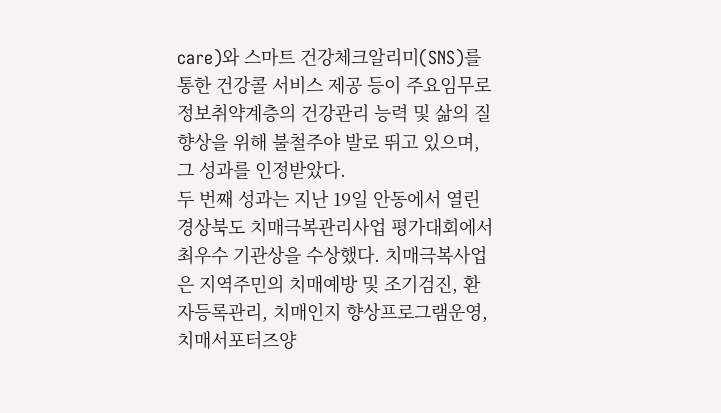care)와 스마트 건강체크알리미(SNS)를 통한 건강콜 서비스 제공 등이 주요임무로 정보취약계층의 건강관리 능력 및 삶의 질 향상을 위해 불철주야 발로 뛰고 있으며, 그 성과를 인정받았다.
두 번째 성과는 지난 19일 안동에서 열린 경상북도 치매극복관리사업 평가대회에서 최우수 기관상을 수상했다. 치매극복사업은 지역주민의 치매예방 및 조기검진, 환자등록관리, 치매인지 향상프로그램운영, 치매서포터즈양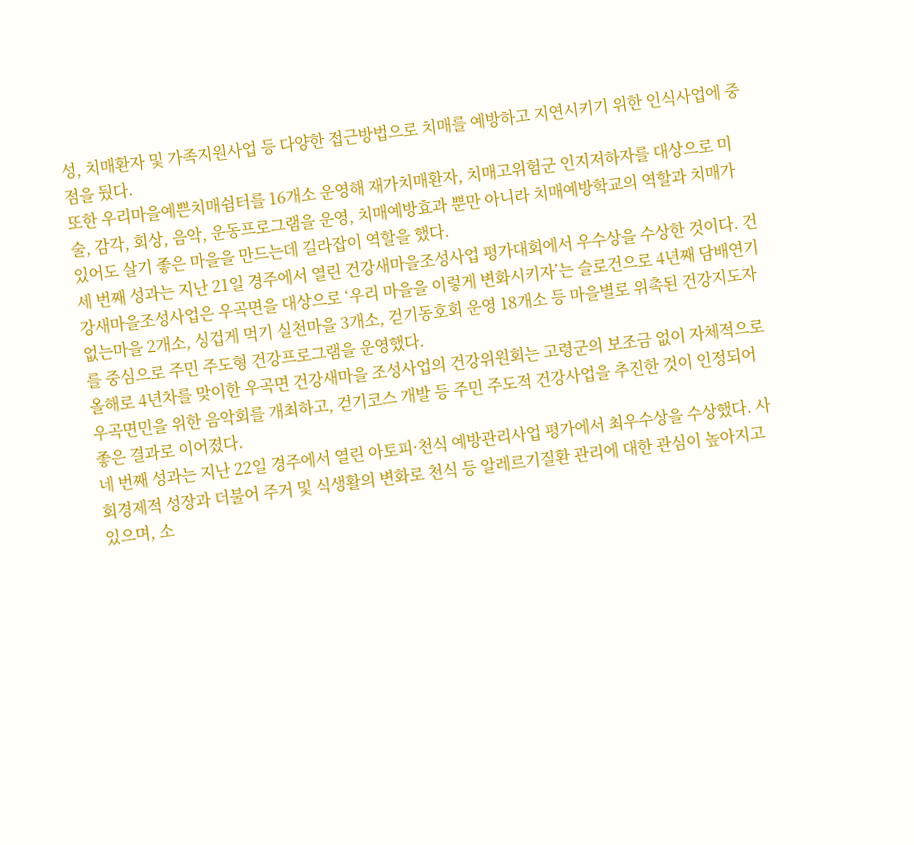성, 치매환자 및 가족지원사업 등 다양한 접근방법으로 치매를 예방하고 지연시키기 위한 인식사업에 중점을 뒀다.
또한 우리마을예쁜치매쉼터를 16개소 운영해 재가치매환자, 치매고위험군 인지저하자를 대상으로 미술, 감각, 회상, 음악, 운동프로그램을 운영, 치매예방효과 뿐만 아니라 치매예방학교의 역할과 치매가 있어도 살기 좋은 마을을 만드는데 길라잡이 역할을 했다.
세 번째 성과는 지난 21일 경주에서 열린 건강새마을조성사업 평가대회에서 우수상을 수상한 것이다. 건강새마을조성사업은 우곡면을 대상으로 ‘우리 마을을 이렇게 변화시키자’는 슬로건으로 4년째 담배연기없는마을 2개소, 싱겁게 먹기 실천마을 3개소, 걷기동호회 운영 18개소 등 마을별로 위촉된 건강지도자를 중심으로 주민 주도형 건강프로그램을 운영했다.
올해로 4년차를 맞이한 우곡면 건강새마을 조성사업의 건강위원회는 고령군의 보조금 없이 자체적으로 우곡면민을 위한 음악회를 개최하고, 걷기코스 개발 등 주민 주도적 건강사업을 추진한 것이 인정되어 좋은 결과로 이어졌다.
네 번째 성과는 지난 22일 경주에서 열린 아토피·천식 예방관리사업 평가에서 최우수상을 수상했다. 사회경제적 성장과 더불어 주거 및 식생활의 변화로 천식 등 알레르기질환 관리에 대한 관심이 높아지고 있으며, 소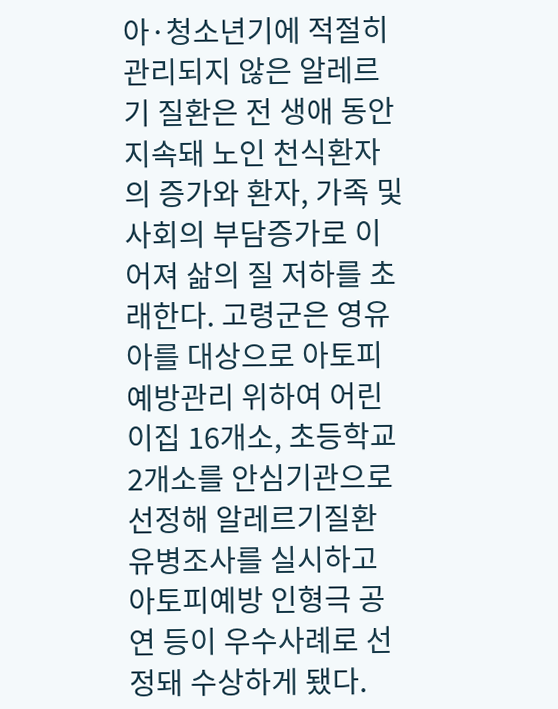아·청소년기에 적절히 관리되지 않은 알레르기 질환은 전 생애 동안 지속돼 노인 천식환자의 증가와 환자, 가족 및 사회의 부담증가로 이어져 삶의 질 저하를 초래한다. 고령군은 영유아를 대상으로 아토피예방관리 위하여 어린이집 16개소, 초등학교 2개소를 안심기관으로 선정해 알레르기질환 유병조사를 실시하고 아토피예방 인형극 공연 등이 우수사례로 선정돼 수상하게 됐다.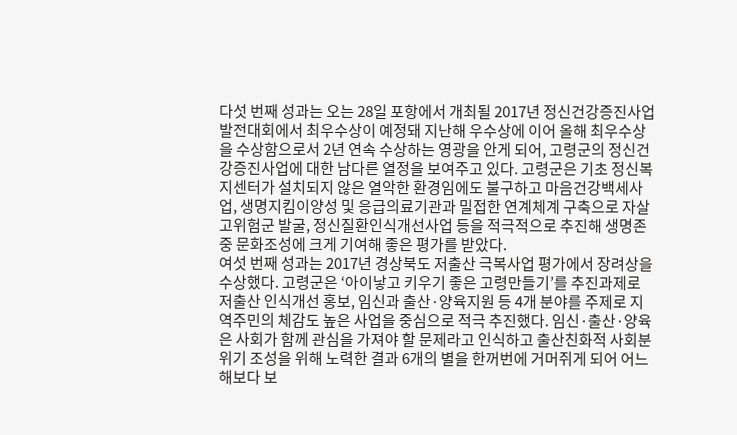다섯 번째 성과는 오는 28일 포항에서 개최될 2017년 정신건강증진사업 발전대회에서 최우수상이 예정돼 지난해 우수상에 이어 올해 최우수상을 수상함으로서 2년 연속 수상하는 영광을 안게 되어, 고령군의 정신건강증진사업에 대한 남다른 열정을 보여주고 있다. 고령군은 기초 정신복지센터가 설치되지 않은 열악한 환경임에도 불구하고 마음건강백세사업, 생명지킴이양성 및 응급의료기관과 밀접한 연계체계 구축으로 자살 고위험군 발굴, 정신질환인식개선사업 등을 적극적으로 추진해 생명존중 문화조성에 크게 기여해 좋은 평가를 받았다.
여섯 번째 성과는 2017년 경상북도 저출산 극복사업 평가에서 장려상을 수상했다. 고령군은 ‘아이낳고 키우기 좋은 고령만들기’를 추진과제로 저출산 인식개선 홍보, 임신과 출산·양육지원 등 4개 분야를 주제로 지역주민의 체감도 높은 사업을 중심으로 적극 추진했다. 임신·출산·양육은 사회가 함께 관심을 가져야 할 문제라고 인식하고 출산친화적 사회분위기 조성을 위해 노력한 결과 6개의 별을 한꺼번에 거머쥐게 되어 어느 해보다 보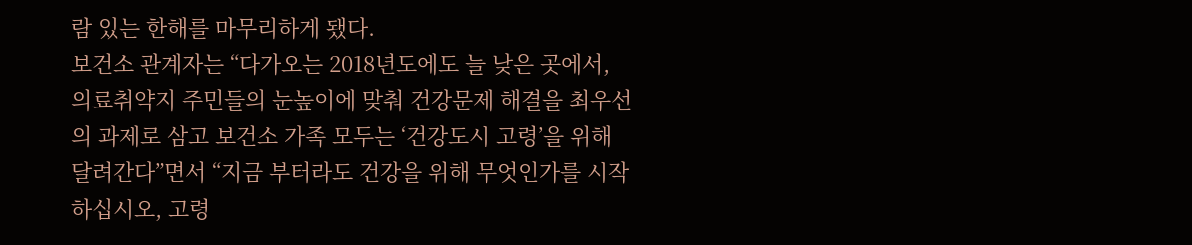람 있는 한해를 마무리하게 됐다.
보건소 관계자는 “다가오는 2018년도에도 늘 낮은 곳에서, 의료취약지 주민들의 눈높이에 맞춰 건강문제 해결을 최우선의 과제로 삼고 보건소 가족 모두는 ‘건강도시 고령’을 위해 달려간다”면서 “지금 부터라도 건강을 위해 무엇인가를 시작 하십시오, 고령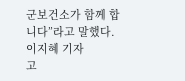군보건소가 함께 합니다”라고 말했다. 이지혜 기자
고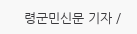령군민신문 기자 /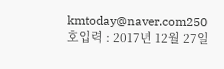kmtoday@naver.com250호입력 : 2017년 12월 27일